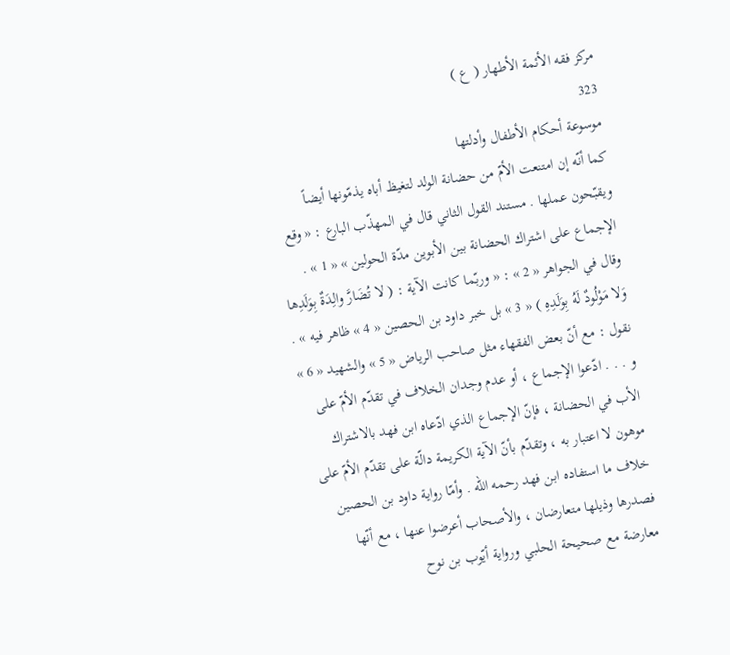مركز فقه الأئمة الأطهار ( ع )
323
موسوعة أحكام الأطفال وأدلتها
كما أنّه إن امتنعت الأمّ من حضانة الولد لتغيظ أباه يذمّونها أيضاً ويقبّحون عملها . مستند القول الثاني قال في المهذّب البارع : « وقع الإجماع على اشتراك الحضانة بين الأبوين مدّة الحولين » « 1 » . وقال في الجواهر « 2 » : « وربّما كانت الآية : ( لا تُضَارَّ والِدَةٌ بِوَلَدِها وَلا مَوْلُودٌ لَهُ بِوَلَدِهِ ) « 3 » بل خبر داود بن الحصين « 4 » ظاهر فيه » . نقول : مع أنّ بعض الفقهاء مثل صاحب الرياض « 5 » والشهيد « 6 » و . . . ادّعوا الإجماع ، أو عدم وجدان الخلاف في تقدّم الأمّ على الأب في الحضانة ، فإنّ الإجماع الذي ادّعاه ابن فهد بالاشتراك موهون لا اعتبار به ، وتقدّم بأنّ الآية الكريمة دالّة على تقدّم الأمّ على خلاف ما استفاده ابن فهد رحمه الله . وأمّا رواية داود بن الحصين فصدرها وذيلها متعارضان ، والأصحاب أعرضوا عنها ، مع أنّها معارضة مع صحيحة الحلبي ورواية أيّوب بن نوح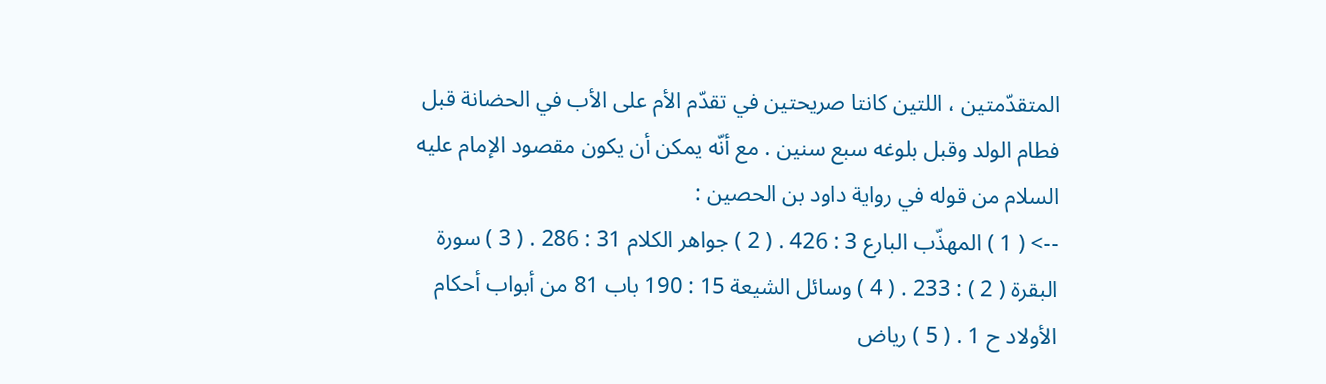المتقدّمتين ، اللتين كانتا صريحتين في تقدّم الأم على الأب في الحضانة قبل فطام الولد وقبل بلوغه سبع سنين . مع أنّه يمكن أن يكون مقصود الإمام عليه السلام من قوله في رواية داود بن الحصين :
--> ( 1 ) المهذّب البارع 3 : 426 . ( 2 ) جواهر الكلام 31 : 286 . ( 3 ) سورة البقرة ( 2 ) : 233 . ( 4 ) وسائل الشيعة 15 : 190 باب 81 من أبواب أحكام الأولاد ح 1 . ( 5 ) رياض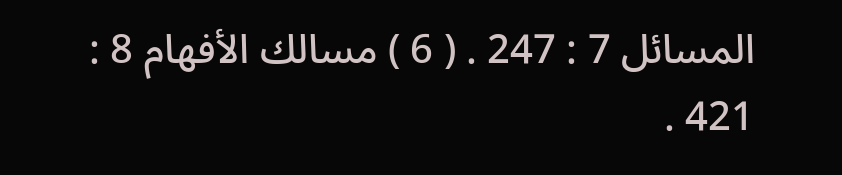المسائل 7 : 247 . ( 6 ) مسالك الأفهام 8 : 421 .